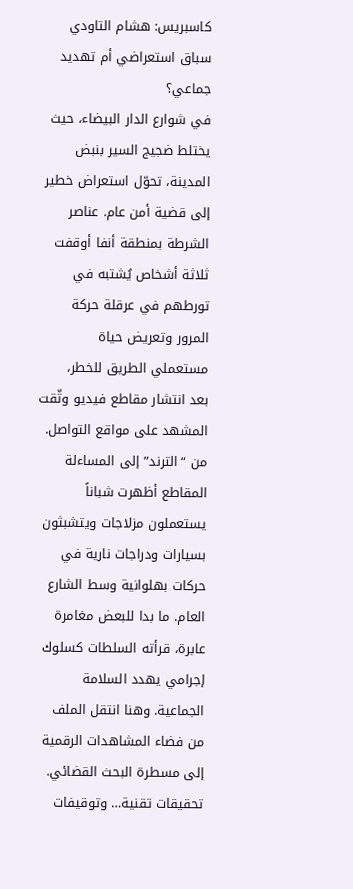كاسبريس: هشام التاودي
سباق استعراضي أم تهديد جماعي؟
في شوارع الدار البيضاء، حيث يختلط ضجيج السير بنبض المدينة، تحوّل استعراض خطير إلى قضية أمن عام. عناصر الشرطة بمنطقة أنفا أوقفت ثلاثة أشخاص يُشتبه في تورطهم في عرقلة حركة المرور وتعريض حياة مستعملي الطريق للخطر،
بعد انتشار مقاطع فيديو وثّقت المشهد على مواقع التواصل.
من “الترند” إلى المساءلة
المقاطع أظهرت شباناً يستعملون مزلاجات ويتشبثون بسيارات ودراجات نارية في حركات بهلوانية وسط الشارع العام. ما بدا للبعض مغامرة عابرة، قرأته السلطات كسلوك إجرامي يهدد السلامة الجماعية. وهنا انتقل الملف من فضاء المشاهدات الرقمية إلى مسطرة البحث القضائي.
تحقيقات تقنية… وتوقيفات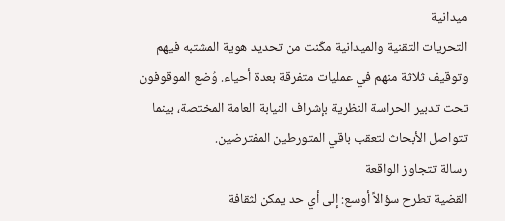ميدانية
التحريات التقنية والميدانية مكّنت من تحديد هوية المشتبه فيهم وتوقيف ثلاثة منهم في عمليات متفرقة بعدة أحياء. وُضع الموقوفون تحت تدبير الحراسة النظرية بإشراف النيابة العامة المختصة، بينما تتواصل الأبحاث لتعقب باقي المتورطين المفترضين.
رسالة تتجاوز الواقعة
القضية تطرح سؤالاً أوسع: إلى أي حد يمكن لثقافة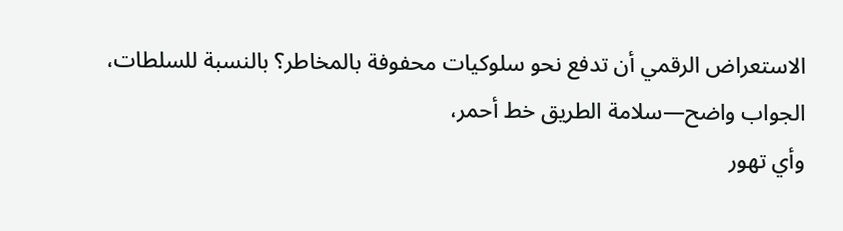الاستعراض الرقمي أن تدفع نحو سلوكيات محفوفة بالمخاطر؟ بالنسبة للسلطات، الجواب واضح—سلامة الطريق خط أحمر،
وأي تهور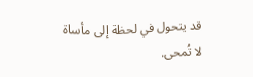قد يتحول في لحظة إلى مأساة لا تُمحى.